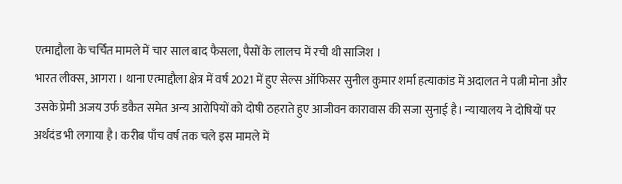एत्माद्दौला के चर्चित मामले में चार साल बाद फैसला, पैसों के लालच में रची थी साजिश ।
भारत लीक्स, आगरा । थाना एत्माद्दौला क्षेत्र में वर्ष 2021 में हुए सेल्स ऑफिसर सुनील कुमार शर्मा हत्याकांड में अदालत ने पत्नी मोना और उसके प्रेमी अजय उर्फ डकैत समेत अन्य आरोपियों को दोषी ठहराते हुए आजीवन कारावास की सजा सुनाई है। न्यायालय ने दोषियों पर अर्थदंड भी लगाया है। करीब पाँच वर्ष तक चले इस मामले में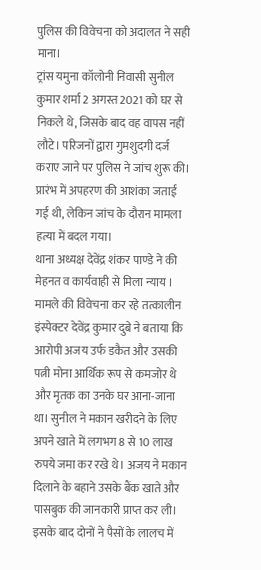पुलिस की विवेचना को अदालत ने सही माना।
ट्रांस यमुना कॉलोनी निवासी सुनील कुमार शर्मा 2 अगस्त 2021 को घर से निकले थे, जिसके बाद वह वापस नहीं लौटे। परिजनों द्वारा गुमशुदगी दर्ज कराए जाने पर पुलिस ने जांच शुरू की। प्रारंभ में अपहरण की आशंका जताई गई थी, लेकिन जांच के दौरान मामला हत्या में बदल गया।
थाना अध्यक्ष देवेंद्र शंकर पाण्डे ने की मेहनत व कार्यवाही से मिला न्याय ।
मामले की विवेचना कर रहे तत्कालीन इंस्पेक्टर देवेंद्र कुमार दुबे ने बताया कि आरोपी अजय उर्फ डकैत और उसकी पत्नी मोना आर्थिक रूप से कमजोर थे और मृतक का उनके घर आना-जाना था। सुनील ने मकान खरीदने के लिए अपने खाते में लगभग 8 से 10 लाख रुपये जमा कर रखे थे। अजय ने मकान दिलाने के बहाने उसके बैंक खाते और पासबुक की जानकारी प्राप्त कर ली। इसके बाद दोनों ने पैसों के लालच में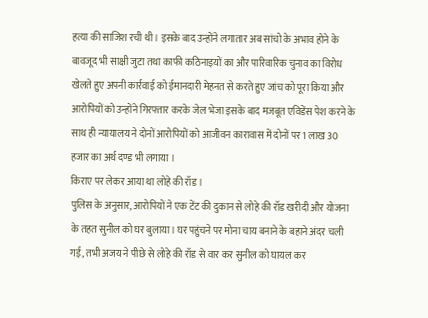हत्या की साजिश रची थी । इसके बाद उन्होंने लगातार अब सांचो के अभाव होने के बावजूद भी साक्षी जुटा तथा काफी कठिनाइयों का और पारिवारिक चुनाव का विरोध खेलते हुए अपनी कार्रवाई को ईमानदारी मेहनत से करते हुए जांच को पूरा किया और आरोपियों को उन्होंने गिरफ्तार करके जेल भेजा इसके बाद मजबूत एविडेंस पेश करने के साथ ही न्यायालय ने दोनों आरोपियों को आजीवन कारावास में दोनों पर 1 लाख 30 हजार का अर्थ दण्ड भी लगाया ।
किराए पर लेकर आया था लोहे की रॉड ।
पुलिस के अनुसार, आरोपियों ने एक टेंट की दुकान से लोहे की रॉड खरीदी और योजना के तहत सुनील को घर बुलाया। घर पहुंचने पर मोना चाय बनाने के बहाने अंदर चली गई, तभी अजय ने पीछे से लोहे की रॉड से वार कर सुनील को घायल कर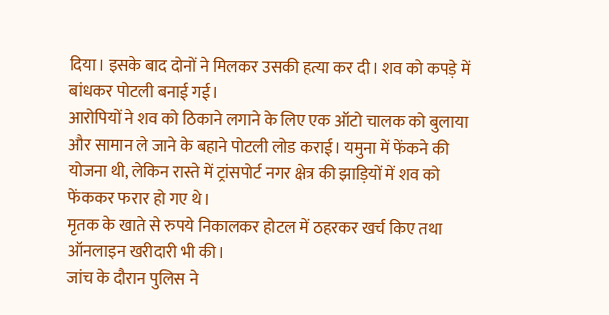दिया। इसके बाद दोनों ने मिलकर उसकी हत्या कर दी। शव को कपड़े में बांधकर पोटली बनाई गई।
आरोपियों ने शव को ठिकाने लगाने के लिए एक ऑटो चालक को बुलाया और सामान ले जाने के बहाने पोटली लोड कराई। यमुना में फेंकने की योजना थी, लेकिन रास्ते में ट्रांसपोर्ट नगर क्षेत्र की झाड़ियों में शव को फेंककर फरार हो गए थे।
मृतक के खाते से रुपये निकालकर होटल में ठहरकर खर्च किए तथा ऑनलाइन खरीदारी भी की।
जांच के दौरान पुलिस ने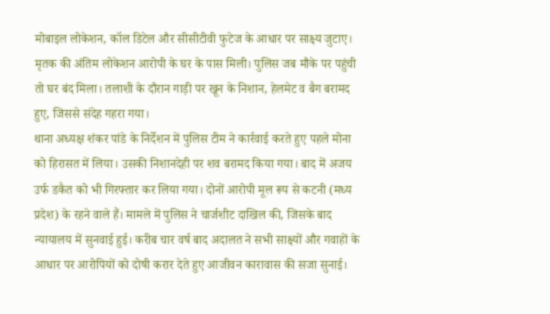मोबाइल लोकेशन, कॉल डिटेल और सीसीटीवी फुटेज के आधार पर साक्ष्य जुटाए। मृतक की अंतिम लोकेशन आरोपी के घर के पास मिली। पुलिस जब मौके पर पहुंची तो घर बंद मिला। तलाशी के दौरान गाड़ी पर खून के निशान, हेलमेट व बैग बरामद हुए, जिससे संदेह गहरा गया।
थाना अध्यक्ष शंकर पांडे के निर्देशन में पुलिस टीम ने कार्रवाई करते हुए पहले मोना को हिरासत में लिया। उसकी निशानदेही पर शव बरामद किया गया। बाद में अजय उर्फ डकैत को भी गिरफ्तार कर लिया गया। दोनों आरोपी मूल रूप से कटनी (मध्य प्रदेश) के रहने वाले हैं। मामले में पुलिस ने चार्जशीट दाखिल की, जिसके बाद न्यायालय में सुनवाई हुई। करीब चार वर्ष बाद अदालत ने सभी साक्ष्यों और गवाहों के आधार पर आरोपियों को दोषी करार देते हुए आजीवन कारावास की सजा सुनाई।